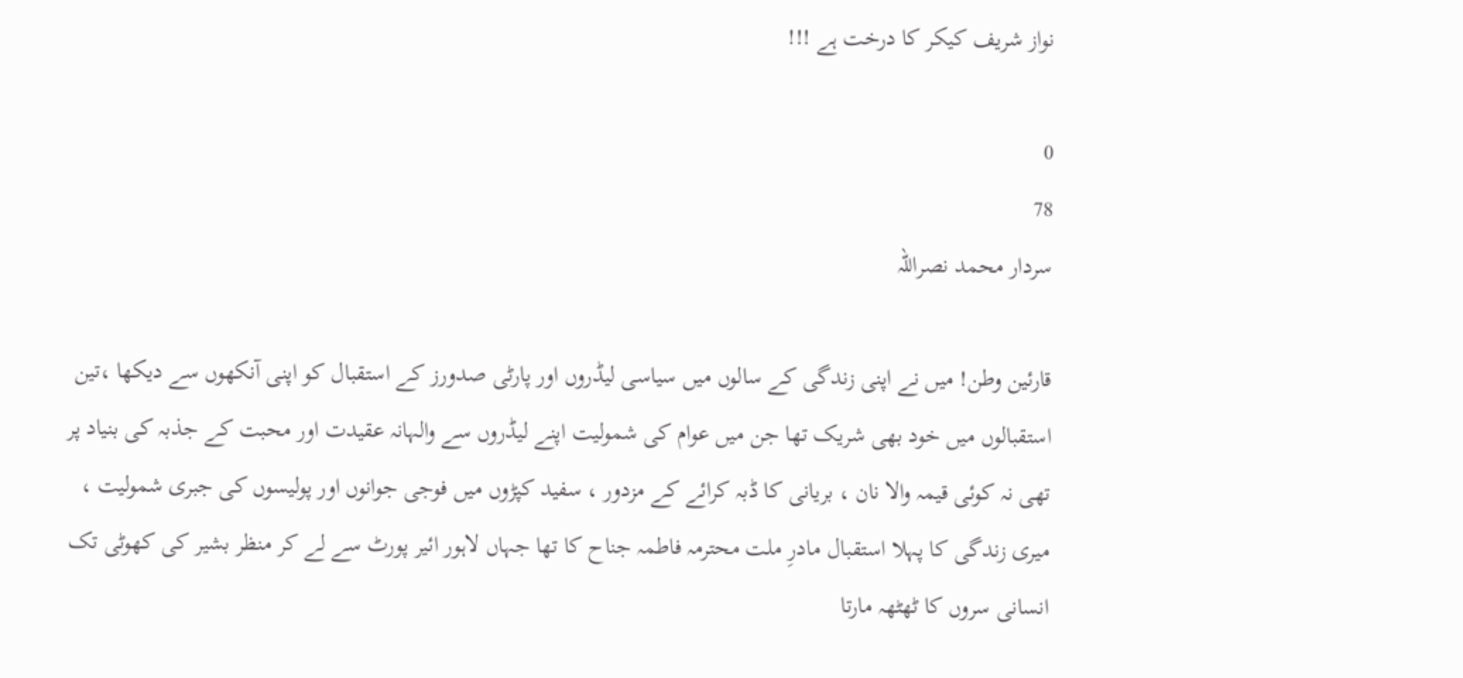نواز شریف کیکر کا درخت ہے !!!

0
78
سردار محمد نصراللہ

قارئین وطن! میں نے اپنی زندگی کے سالوں میں سیاسی لیڈروں اور پارٹی صدورز کے استقبال کو اپنی آنکھوں سے دیکھا ،تین استقبالوں میں خود بھی شریک تھا جن میں عوام کی شمولیت اپنے لیڈروں سے والہانہ عقیدت اور محبت کے جذبہ کی بنیاد پر تھی نہ کوئی قیمہ والا نان ، بریانی کا ڈبہ کرائے کے مزدور ، سفید کپڑوں میں فوجی جوانوں اور پولیسوں کی جبری شمولیت ، میری زندگی کا پہلا استقبال مادرِ ملت محترمہ فاطمہ جناح کا تھا جہاں لاہور ائیر پورٹ سے لے کر منظر بشیر کی کھوٹی تک انسانی سروں کا ٹھٹھہ مارتا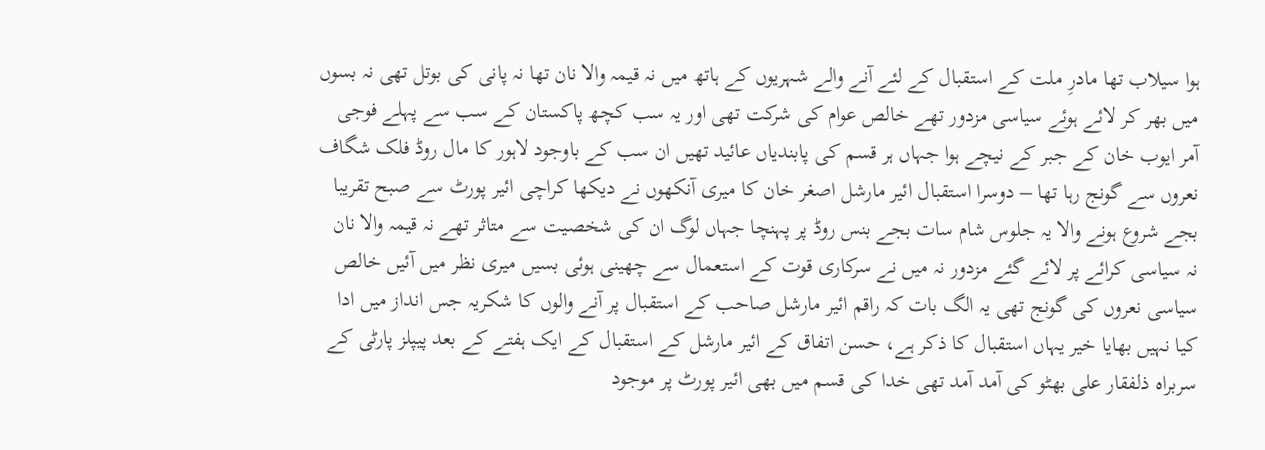ہوا سیلاب تھا مادرِ ملت کے استقبال کے لئے آنے والے شہریوں کے ہاتھ میں نہ قیمہ والا نان تھا نہ پانی کی بوتل تھی نہ بسوں میں بھر کر لائے ہوئے سیاسی مزدور تھے خالص عوام کی شرکت تھی اور یہ سب کچھ پاکستان کے سب سے پہلے فوجی آمر ایوب خان کے جبر کے نیچے ہوا جہاں ہر قسم کی پابندیاں عائید تھیں ان سب کے باوجود لاہور کا مال روڈ فلک شگاف نعروں سے گونج رہا تھا – دوسرا استقبال ائیر مارشل اصغر خان کا میری آنکھوں نے دیکھا کراچی ائیر پورٹ سے صبح تقریبا بجے شروع ہونے والا یہ جلوس شام سات بجے بنس روڈ پر پہنچا جہاں لوگ ان کی شخصیت سے متاثر تھے نہ قیمہ والا نان نہ سیاسی کرائے پر لائے گئے مزدور نہ میں نے سرکاری قوت کے استعمال سے چھینی ہوئی بسیں میری نظر میں آئیں خالص سیاسی نعروں کی گونج تھی یہ الگ بات کہ راقم ائیر مارشل صاحب کے استقبال پر آنے والوں کا شکریہ جس انداز میں ادا کیا نہیں بھایا خیر یہاں استقبال کا ذکر ہے، حسن اتفاق کے ائیر مارشل کے استقبال کے ایک ہفتے کے بعد پیپلز پارٹی کے سربراہ ذلفقار علی بھٹو کی آمد آمد تھی خدا کی قسم میں بھی ائیر پورٹ پر موجود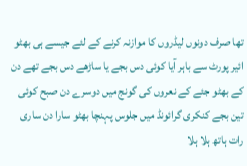تھا صرف دونوں لیڈروں کا موازنہ کرنے کے لئے جیسے ہی بھٹو ائیر پورٹ سے باہر آیا کوئی دس بجے یا ساڑھے دس بجے تھے دن کے بھٹو جئے کے نعروں کی گونج میں دوسرے دن صبح کوئی تین بجے کنکری گرائونڈ میں جلوس پہنچا بھٹو سارا دن ساری رات ہاتھ ہلا ہلا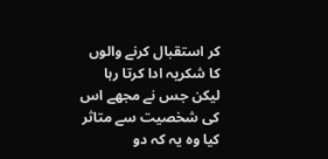کر استقبال کرنے والوں کا شکریہ ادا کرتا رہا لیکن جس نے مجھے اس کی شخصیت سے متاثر کیا وہ یہ کہ دو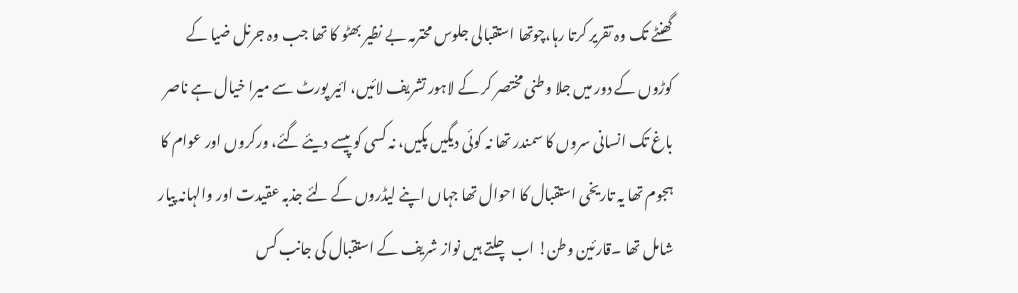گھنٹے تک وہ تقریر کرتا رہا،چوتھا استقبالی جلوس محترمہ بے نظیر بھٹو کا تھا جب وہ جرنل ضیا کے کوڑوں کے دور میں جلا وطنی مختصر کر کے لاہور تشریف لائیں، ائیر پورٹ سے میرا خیال ہے ناصر باغ تک انسانی سروں کا سمندر تھا نہ کوئی دیگیں پکیں، نہ کسی کو پیسے دیئے گئے، ورکروں اور عوام کا ہجوم تھا یہ تاریخی استقبال کا احوال تھا جہاں اپنے لیڈروں کے لئے جذبہ عقیدت اور والہانہ پیار شامل تھا ۔قارئین وطن! اب چلتے ہیں نواز شریف کے استقبال کی جانب کس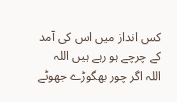کس انداز میں اس کی آمد کے چرچے ہو رہے ہیں اللہ اللہ اگر چور بھگوڑے جھوٹے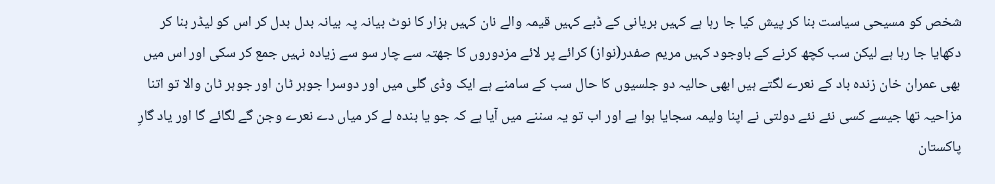شخص کو مسیحی سیاست بنا کر پیش کیا جا رہا ہے کہیں بریانی کے ڈبے کہیں قیمہ والے نان کہیں ہزار کا نوٹ بیانہ پہ بیانہ بدل بدل کر اس کو لیڈر بنا کر دکھایا جا رہا ہے لیکن سب کچھ کرنے کے باوجود کہیں مریم صفدر(نواز) کرائے پر لائے مزدوروں کا جھتہ سے چار سو سے زیادہ نہیں جمع کر سکی اور اس میں بھی عمران خان زندہ باد کے نعرے لگتے ہیں ابھی حالیہ دو جلسیوں کا حال سب کے سامنے ہے ایک وڈی گلی میں اور دوسرا جوہر ٹان اور جوہر ٹان والا تو اتنا مزاحیہ تھا جیسے کسی نئے نئے دولتی نے اپنا ولیمہ سجایا ہوا ہے اور اب تو یہ سننے میں آیا ہے کہ جو یا بندہ لے کر میاں دے نعرے وجن گے لگائے گا اور یاد گارِ پاکستان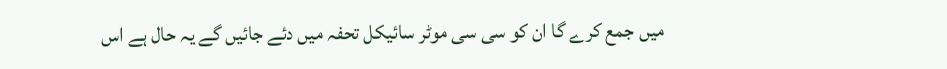میں جمع کرے گا ان کو سی سی موٹر سائیکل تحفہ میں دئے جائیں گے یہ حال ہے اس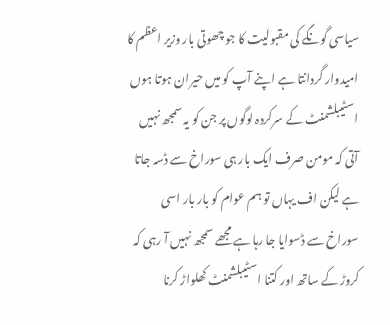سیاسی گونگے کی مقبولیت کا جو چھوتی بار وزیر اعظم کا امیدوار گردانتا ہے اپنے آپ کو میں حیران ہوتا ہوں اسٹیبلشمنٹ کے سرکردہ لوگوں پر جن کو یہ سمجھ نہیں آتی کہ مومن صرف ایک بار ہی سوراخ سے ڈسہ جاتا ہے لیکن اف یہاں تو ہم عوام کو بار بار اسی سوراخ سے ڈسوایا جا رہا ہے مجھے سمجھ نہیں آ رہی کہ کروڑ کے ساتھ اور کتنا اسٹیبلشمنٹ کھلواڑ کرنا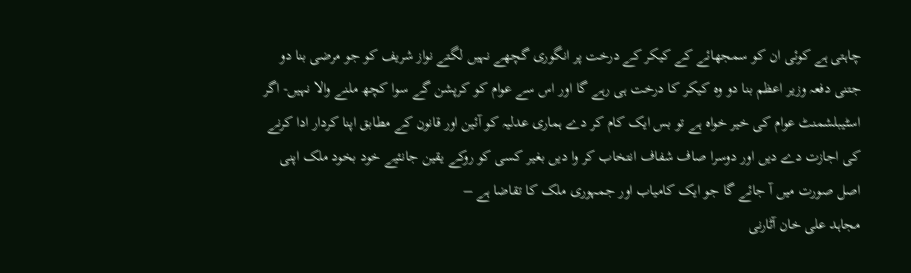چاہتی ہے کوئی ان کو سمجھائے کے کیکر کے درخت پر انگوری گچھے نہیں لگتے نواز شریف کو جو مرضی بنا دو جتنی دفعہ وزیر اعظم بنا دو وہ کیکر کا درخت ہی رہے گا اور اس سے عوام کو کرپشن گے سوا کچھ ملنے والا نہیں- اگر اسٹیبلشمنٹ عوام کی خیر خواہ ہے تو بس ایک کام کر دے ہماری عدلیہ کو آئین اور قانون کے مطابق اپنا کردار ادا کرنے کی اجازت دے دیں اور دوسرا صاف شفاف انتخاب کر وا دیں بغیر کسی کو روکے یقین جانئیے خود بخود ملک اپنی اصل صورت میں آ جائے گا جو ایک کامیاب اور جمہوری ملک کا تقاضا ہے –
مجاہد علی خان آٹارنی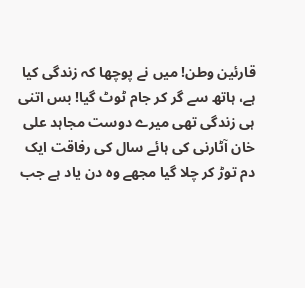قارئین وطن! میں نے پوچھا کہ زندگی کیا ہے، ہاتھ سے گر کر جام ٹوٹ گیا! بس اتنی ہی زندگی تھی میرے دوست مجاہد علی خان آٹارنی کی ہائے سال کی رفاقت ایک دم توڑ کر چلا گیا مجھے وہ دن یاد ہے جب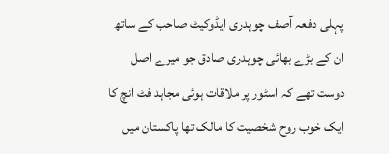پہلی دفعہ آصف چوہدری ایڈوکیٹ صاحب کے ساتھ ان کے بڑے بھائی چوہدری صادق جو میرے اصل دوست تھے کہ اسٹور پر ملاقات ہوئی مجاہد فٹ انچ کا ایک خوب روح شخصیت کا مالک تھا پاکستان میں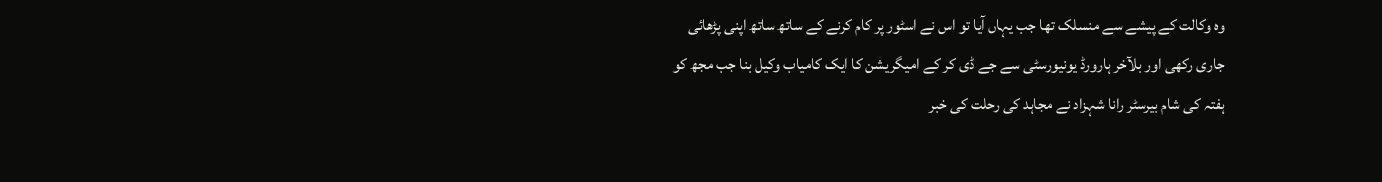وہ وکالت کے پیشے سے منسلک تھا جب یہاں آیا تو اس نے اسٹور پر کام کرنے کے ساتھ ساتھ اپنی پڑھائی جاری رکھی اور بلآخر ہارورڈ یونیورسٹی سے جے ڈی کر کے امیگریشن کا ایک کامیاب وکیل بنا جب مجھ کو ہفتہ کی شام بیرسٹر رانا شہزاد نے مجاہد کی رحلت کی خبر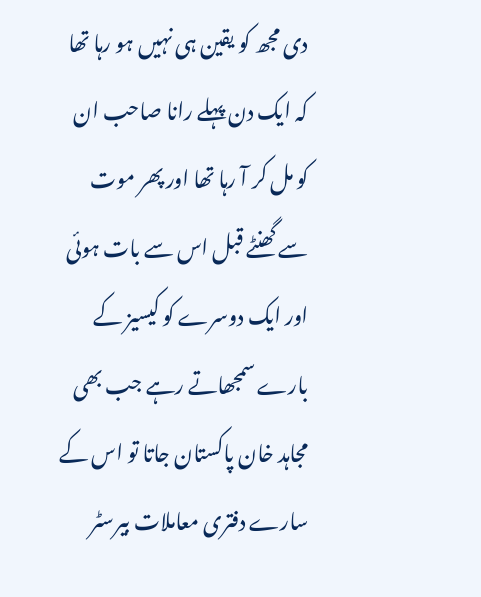دی مجھ کو یقین ہی نہیں ہو رہا تھا کہ ایک دن پہلے رانا صاحب ان کو مل کر آ رہا تھا اور پھر موت سے گھنٹے قبل اس سے بات ہوئی اور ایک دوسرے کو کیسیز کے بارے سمجھاتے رہے جب بھی مجاہد خان پاکستان جاتا تو اس کے سارے دفتری معاملات بیرسٹر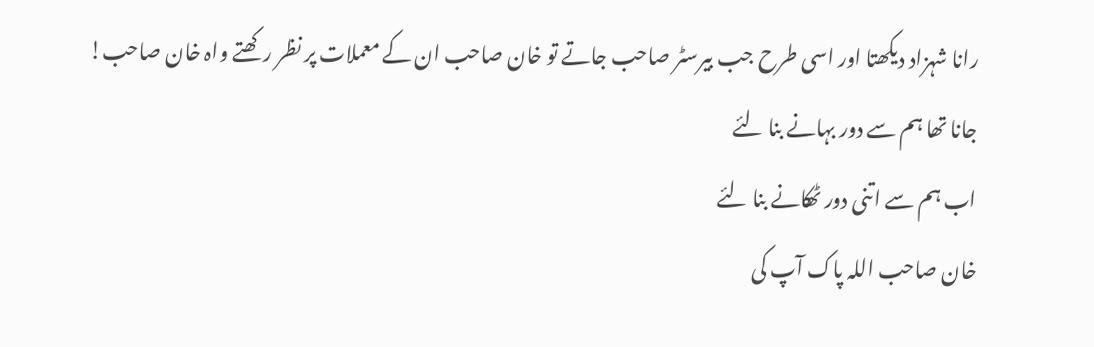رانا شہزاد دیکھتا اور اسی طرح جب بیرسٹر صاحب جاتے تو خان صاحب ان کے معملات پر نظر رکھتے واہ خان صاحب!
جانا تھا ہم سے دور بہانے بنا لئے
اب ہم سے اتنی دور ٹھکانے بنا لئے
خان صاحب اللہ پاک آپ کی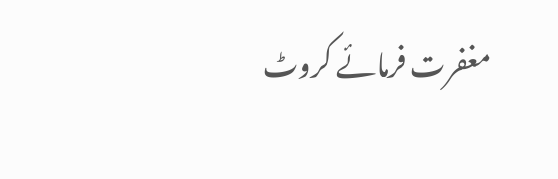مغفرت فرمائے کروٹ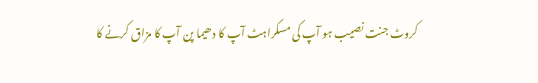کروٹ جنت نصیب ہو آپ کی مسکراہٹ آپ کا دھیما پن آپ کا مزاق کرنے کا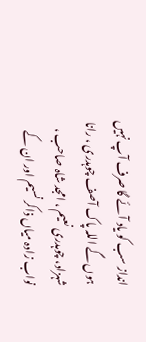انداز سب کو یاد آئے گا صرف آپ نہیں ہوں گے اللہ پاک آصف چوہدری ، رانا شہزاد، چوہدری نعیم ، امجد شاہ صاحب ، نواب زادہ میاں ذاکر نسیم اور ان کے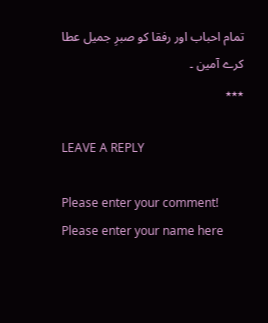تمام احباب اور رفقا کو صبرِ جمیل عطا کرے آمین ۔
٭٭٭

LEAVE A REPLY

Please enter your comment!
Please enter your name here